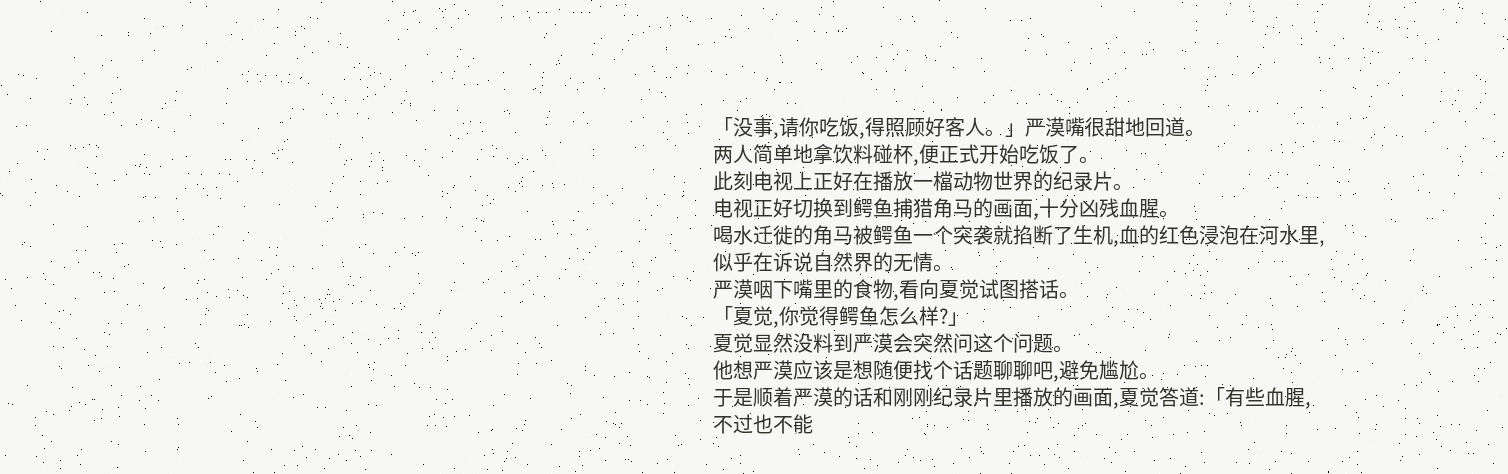「没事,请你吃饭,得照顾好客人。」严漠嘴很甜地回道。
两人简单地拿饮料碰杯,便正式开始吃饭了。
此刻电视上正好在播放一檔动物世界的纪录片。
电视正好切换到鳄鱼捕猎角马的画面,十分凶残血腥。
喝水迁徙的角马被鳄鱼一个突袭就掐断了生机,血的红色浸泡在河水里,似乎在诉说自然界的无情。
严漠咽下嘴里的食物,看向夏觉试图搭话。
「夏觉,你觉得鳄鱼怎么样?」
夏觉显然没料到严漠会突然问这个问题。
他想严漠应该是想随便找个话题聊聊吧,避免尴尬。
于是顺着严漠的话和刚刚纪录片里播放的画面,夏觉答道:「有些血腥,不过也不能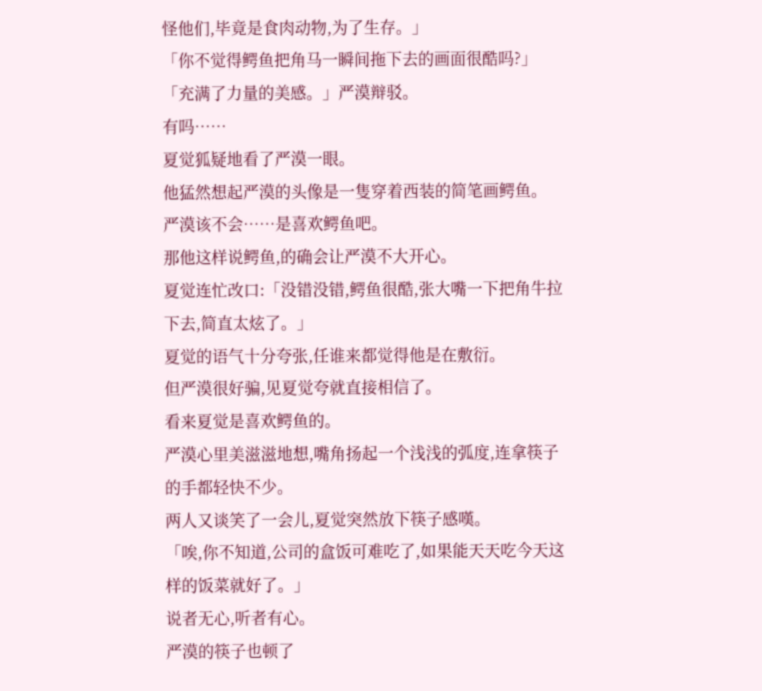怪他们,毕竟是食肉动物,为了生存。」
「你不觉得鳄鱼把角马一瞬间拖下去的画面很酷吗?」
「充满了力量的美感。」严漠辩驳。
有吗……
夏觉狐疑地看了严漠一眼。
他猛然想起严漠的头像是一隻穿着西装的简笔画鳄鱼。
严漠该不会……是喜欢鳄鱼吧。
那他这样说鳄鱼,的确会让严漠不大开心。
夏觉连忙改口:「没错没错,鳄鱼很酷,张大嘴一下把角牛拉下去,简直太炫了。」
夏觉的语气十分夸张,任谁来都觉得他是在敷衍。
但严漠很好骗,见夏觉夸就直接相信了。
看来夏觉是喜欢鳄鱼的。
严漠心里美滋滋地想,嘴角扬起一个浅浅的弧度,连拿筷子的手都轻快不少。
两人又谈笑了一会儿,夏觉突然放下筷子感嘆。
「唉,你不知道,公司的盒饭可难吃了,如果能天天吃今天这样的饭菜就好了。」
说者无心,听者有心。
严漠的筷子也顿了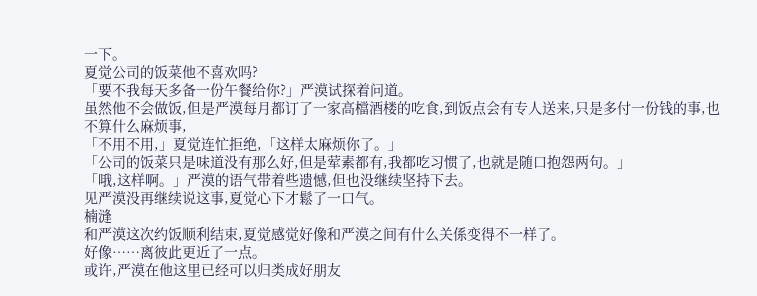一下。
夏觉公司的饭菜他不喜欢吗?
「要不我每天多备一份午餐给你?」严漠试探着问道。
虽然他不会做饭,但是严漠每月都订了一家高檔酒楼的吃食,到饭点会有专人送来,只是多付一份钱的事,也不算什么麻烦事,
「不用不用,」夏觉连忙拒绝,「这样太麻烦你了。」
「公司的饭菜只是味道没有那么好,但是荤素都有,我都吃习惯了,也就是随口抱怨两句。」
「哦,这样啊。」严漠的语气带着些遗憾,但也没继续坚持下去。
见严漠没再继续说这事,夏觉心下才鬆了一口气。
楠漨
和严漠这次约饭顺利结束,夏觉感觉好像和严漠之间有什么关係变得不一样了。
好像……离彼此更近了一点。
或许,严漠在他这里已经可以归类成好朋友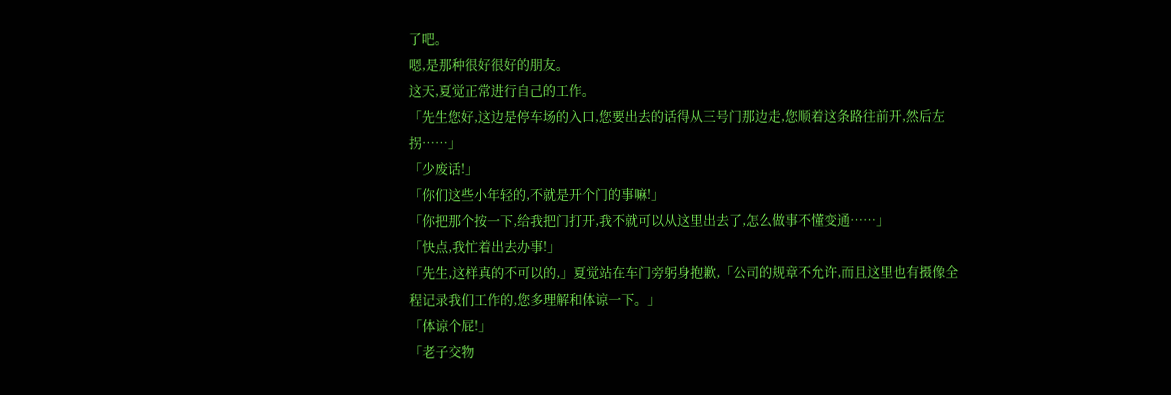了吧。
嗯,是那种很好很好的朋友。
这天,夏觉正常进行自己的工作。
「先生您好,这边是停车场的入口,您要出去的话得从三号门那边走,您顺着这条路往前开,然后左拐……」
「少废话!」
「你们这些小年轻的,不就是开个门的事嘛!」
「你把那个按一下,给我把门打开,我不就可以从这里出去了,怎么做事不懂变通……」
「快点,我忙着出去办事!」
「先生,这样真的不可以的,」夏觉站在车门旁躬身抱歉,「公司的规章不允许,而且这里也有摄像全程记录我们工作的,您多理解和体谅一下。」
「体谅个屁!」
「老子交物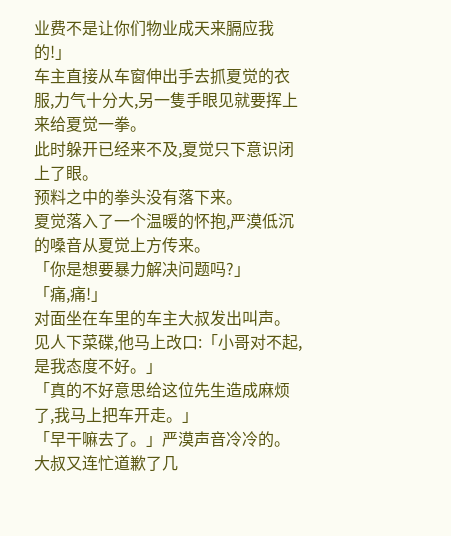业费不是让你们物业成天来膈应我的!」
车主直接从车窗伸出手去抓夏觉的衣服,力气十分大,另一隻手眼见就要挥上来给夏觉一拳。
此时躲开已经来不及,夏觉只下意识闭上了眼。
预料之中的拳头没有落下来。
夏觉落入了一个温暖的怀抱,严漠低沉的嗓音从夏觉上方传来。
「你是想要暴力解决问题吗?」
「痛,痛!」
对面坐在车里的车主大叔发出叫声。
见人下菜碟,他马上改口:「小哥对不起,是我态度不好。」
「真的不好意思给这位先生造成麻烦了,我马上把车开走。」
「早干嘛去了。」严漠声音冷冷的。
大叔又连忙道歉了几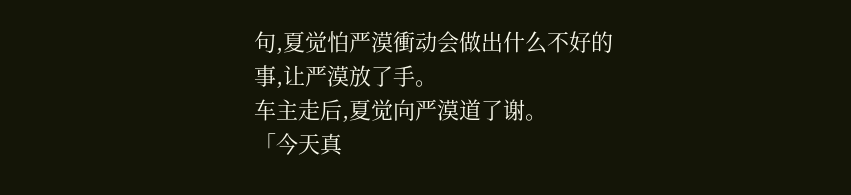句,夏觉怕严漠衝动会做出什么不好的事,让严漠放了手。
车主走后,夏觉向严漠道了谢。
「今天真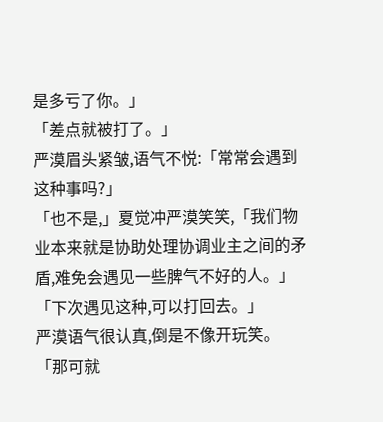是多亏了你。」
「差点就被打了。」
严漠眉头紧皱,语气不悦:「常常会遇到这种事吗?」
「也不是,」夏觉冲严漠笑笑,「我们物业本来就是协助处理协调业主之间的矛盾,难免会遇见一些脾气不好的人。」
「下次遇见这种,可以打回去。」
严漠语气很认真,倒是不像开玩笑。
「那可就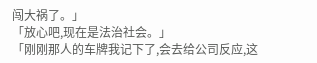闯大祸了。」
「放心吧,现在是法治社会。」
「刚刚那人的车牌我记下了,会去给公司反应,这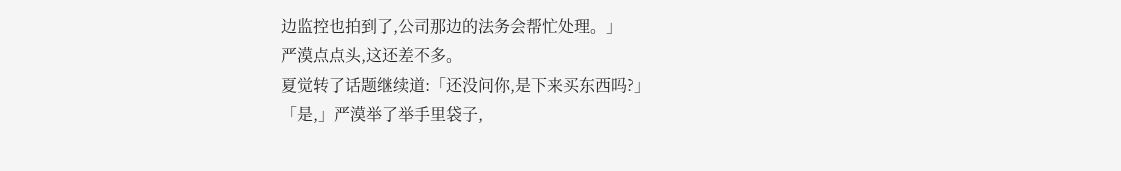边监控也拍到了,公司那边的法务会帮忙处理。」
严漠点点头,这还差不多。
夏觉转了话题继续道:「还没问你,是下来买东西吗?」
「是,」严漠举了举手里袋子,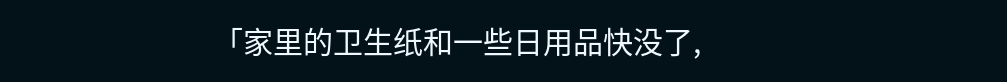「家里的卫生纸和一些日用品快没了,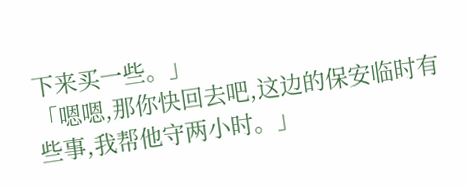下来买一些。」
「嗯嗯,那你快回去吧,这边的保安临时有些事,我帮他守两小时。」